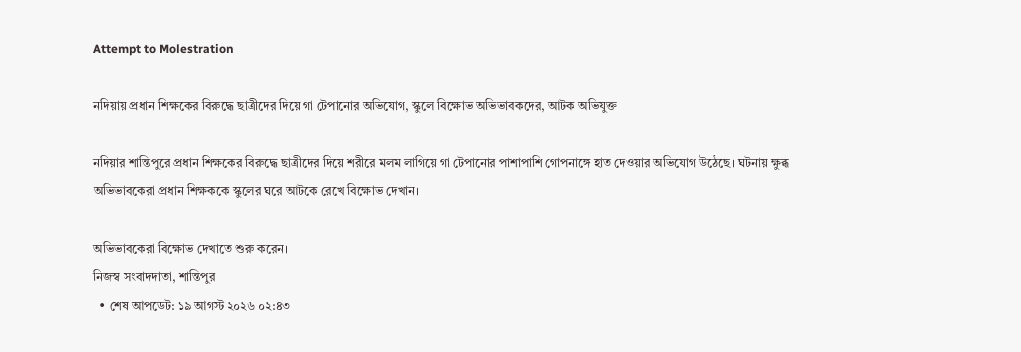Attempt to Molestration

নদিয়ায় প্রধান শিক্ষকের বিরুদ্ধে ছাত্রীদের দিয়ে গা টেপানোর অভিযোগ, স্কুলে বিক্ষোভ অভিভাবকদের, আটক অভিযুক্ত

নদিয়ার শান্তিপুরে প্রধান শিক্ষকের বিরুদ্ধে ছাত্রীদের দিয়ে শরীরে মলম লাগিয়ে গা টেপানোর পাশাপাশি গোপনাঙ্গে হাত দেওয়ার অভিযোগ উঠেছে। ঘটনায় ক্ষুব্ধ অভিভাবকেরা প্রধান শিক্ষককে স্কুলের ঘরে আটকে রেখে বিক্ষোভ দেখান।

অভিভাবকেরা বিক্ষোভ দেখাতে শুরু করেন।
নিজস্ব সংবাদদাতা, শান্তিপুর
  • শেষ আপডেট: ১৯ আগস্ট ২০২৬ ০২:৪৩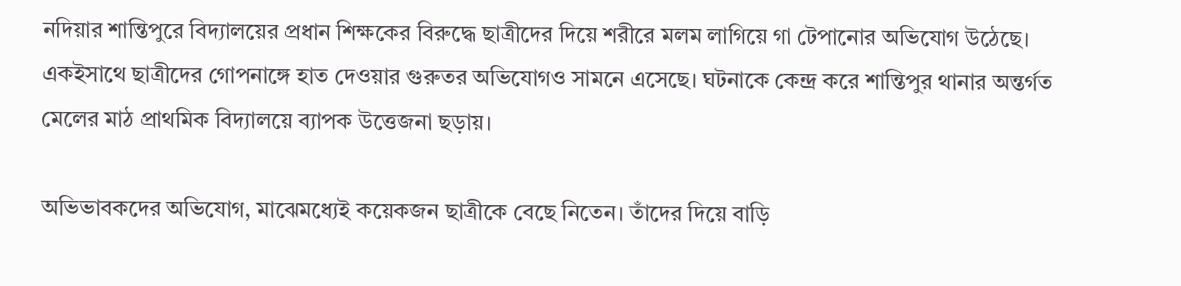নদিয়ার শান্তিপুরে বিদ্যালয়ের প্রধান শিক্ষকের বিরুদ্ধে ছাত্রীদের দিয়ে শরীরে মলম লাগিয়ে গা টেপানোর অভিযোগ উঠেছে। একইসাথে ছাত্রীদের গোপনাঙ্গে হাত দেওয়ার গুরুতর অভিযোগও সামনে এসেছে। ঘটনাকে কেন্দ্র করে শান্তিপুর থানার অন্তর্গত মেলের মাঠ প্রাথমিক বিদ্যালয়ে ব্যাপক উত্তেজনা ছড়ায়।

অভিভাবকদের অভিযোগ, মাঝেমধ্যেই কয়েকজন ছাত্রীকে বেছে নিতেন। তাঁদের দিয়ে বাড়ি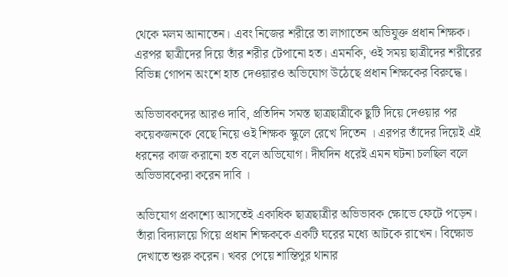থেকে মলম আনাতেন। এবং নিজের শরীরে তা লাগাতেন অভিযুক্ত প্রধান শিক্ষক। এরপর ছাত্রীদের দিয়ে তাঁর শরীর টেপানো হত। এমনকি, ওই সময় ছাত্রীদের শরীরের বিভিন্ন গোপন অংশে হাত দেওয়ারও অভিযোগ উঠেছে প্রধান শিক্ষকের বিরুদ্ধে।

অভিভাবকদের আরও দাবি, প্রতিদিন সমস্ত ছাত্রছাত্রীকে ছুটি দিয়ে দেওয়ার পর কয়েকজনকে বেছে নিয়ে ওই শিক্ষক স্কুলে রেখে দিতেন । এরপর তাঁদের দিয়েই এই ধরনের কাজ করানো হত বলে অভিযোগ। দীর্ঘদিন ধরেই এমন ঘটনা চলছিল বলে অভিভাবকেরা করেন দাবি ।

অভিযোগ প্রকাশ্যে আসতেই একাধিক ছাত্রছাত্রীর অভিভাবক ক্ষোভে ফেটে পড়েন। তাঁরা বিদ্যালয়ে গিয়ে প্রধান শিক্ষককে একটি ঘরের মধ্যে আটকে রাখেন। বিক্ষোভ দেখাতে শুরু করেন। খবর পেয়ে শান্তিপুর থানার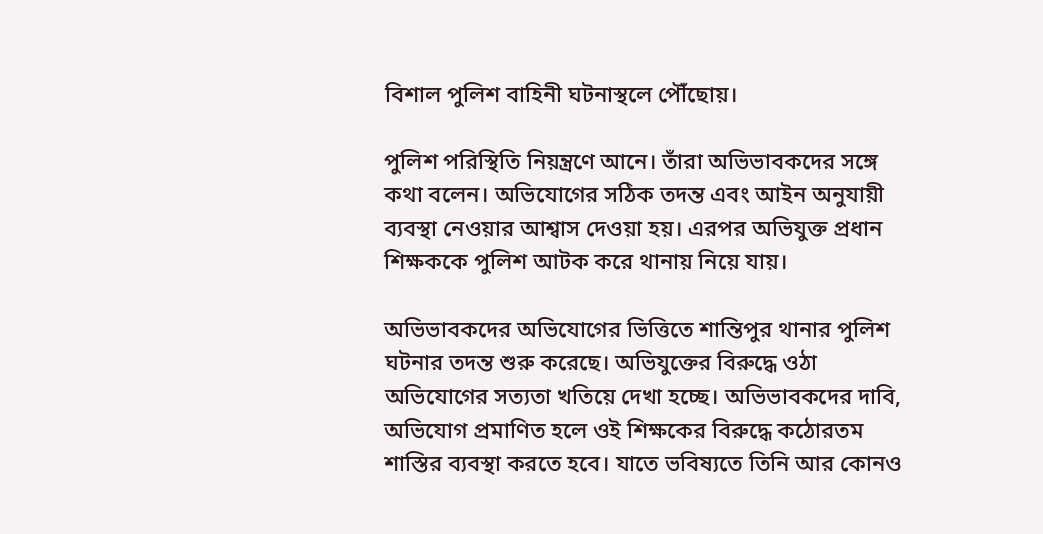বিশাল পুলিশ বাহিনী ঘটনাস্থলে পৌঁছোয়।

পুলিশ পরিস্থিতি নিয়ন্ত্রণে আনে। তাঁরা অভিভাবকদের সঙ্গে কথা বলেন। অভিযোগের সঠিক তদন্ত এবং আইন অনুযায়ী ব্যবস্থা নেওয়ার আশ্বাস দেওয়া হয়। এরপর অভিযুক্ত প্রধান শিক্ষককে পুলিশ আটক করে থানায় নিয়ে যায়।

অভিভাবকদের অভিযোগের ভিত্তিতে শান্তিপুর থানার পুলিশ ঘটনার তদন্ত শুরু করেছে। অভিযুক্তের বিরুদ্ধে ওঠা অভিযোগের সত্যতা খতিয়ে দেখা হচ্ছে। অভিভাবকদের দাবি, অভিযোগ প্রমাণিত হলে ওই শিক্ষকের বিরুদ্ধে কঠোরতম শাস্তির ব্যবস্থা করতে হবে। যাতে ভবিষ্যতে তিনি আর কোনও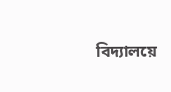বিদ্যালয়ে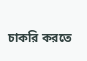চাকরি করতে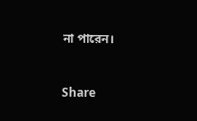না পারেন।


Share